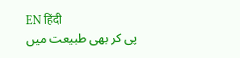EN हिंदी
پی کر بھی طبیعت میں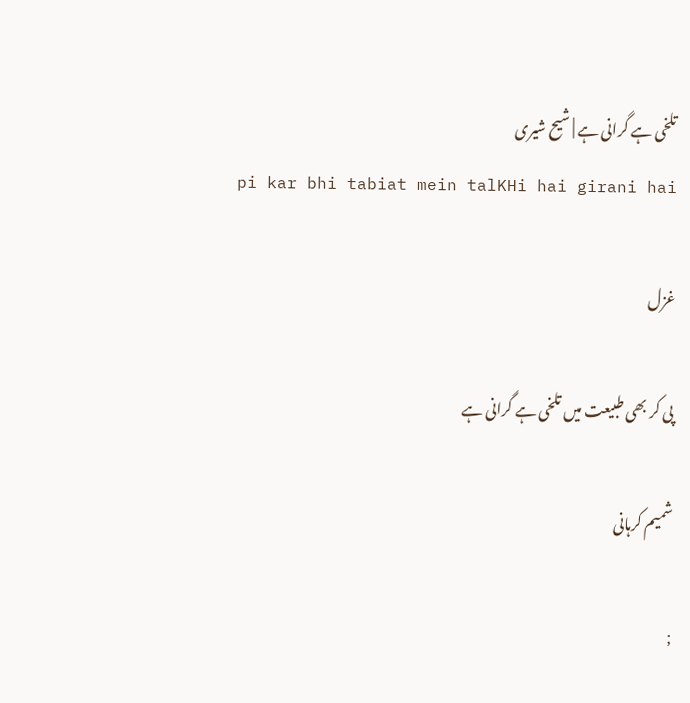تلخی ہے گرانی ہے | شیح شیری
pi kar bhi tabiat mein talKHi hai girani hai

غزل

پی کر بھی طبیعت میں تلخی ہے گرانی ہے

شمیم کرہانی

;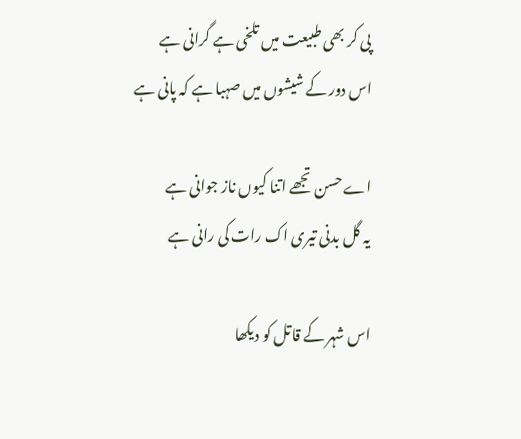پی کر بھی طبیعت میں تلخی ہے گرانی ہے
اس دور کے شیشوں میں صہبا ہے کہ پانی ہے

اے حسن تجھے اتنا کیوں ناز جوانی ہے
یہ گل بدنی تیری اک رات کی رانی ہے

اس شہر کے قاتل کو دیکھا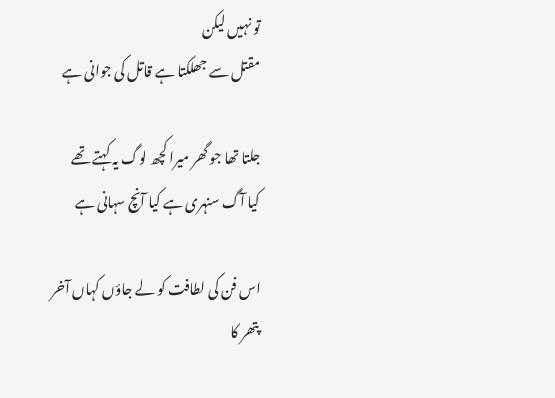تو نہیں لیکن
مقتل سے جھلکتا ہے قاتل کی جوانی ہے

جلتا تھا جو گھر میرا کچھ لوگ یہ کہتے تھے
کیا آگ سنہری ہے کیا آنچ سہانی ہے

اس فن کی لطافت کو لے جاؤں کہاں آخر
پتھر کا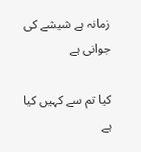زمانہ ہے شیشے کی جوانی ہے

کیا تم سے کہیں کیا ہے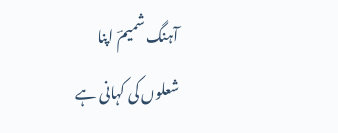آہنگ شمیمؔ اپنا
شعلوں کی کہانی ہے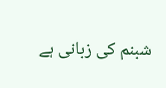شبنم کی زبانی ہے